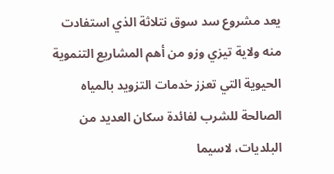يعد مشروع سد سوق نتلاثة الذي استفادت منه ولاية تيزي وزو من أهم المشاريع التنموية الحيوية التي تعزز خدمات التزويد بالمياه الصالحة للشرب لفائدة سكان العديد من البلديات، لاسيما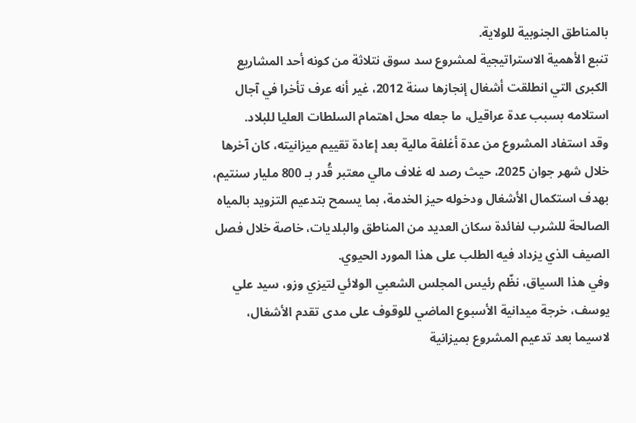بالمناطق الجنوبية للولاية.
تنبع الأهمية الاستراتيجية لمشروع سد سوق نتلاثة من كونه أحد المشاريع الكبرى التي انطلقت أشغال إنجازها سنة 2012، غير أنه عرف تأخرا في آجال استلامه بسبب عدة عراقيل، ما جعله محل اهتمام السلطات العليا للبلاد.
وقد استفاد المشروع من عدة أغلفة مالية بعد إعادة تقييم ميزانيته، كان آخرها خلال شهر جوان 2025، حيث رصد له غلاف مالي معتبر قُدر بـ 800 مليار سنتيم، بهدف استكمال الأشغال ودخوله حيز الخدمة، بما يسمح بتدعيم التزويد بالمياه الصالحة للشرب لفائدة سكان العديد من المناطق والبلديات، خاصة خلال فصل الصيف الذي يزداد فيه الطلب على هذا المورد الحيوي.
وفي هذا السياق، نظّم رئيس المجلس الشعبي الولائي لتيزي وزو، سيد علي يوسف، خرجة ميدانية الأسبوع الماضي للوقوف على مدى تقدم الأشغال، لاسيما بعد تدعيم المشروع بميزانية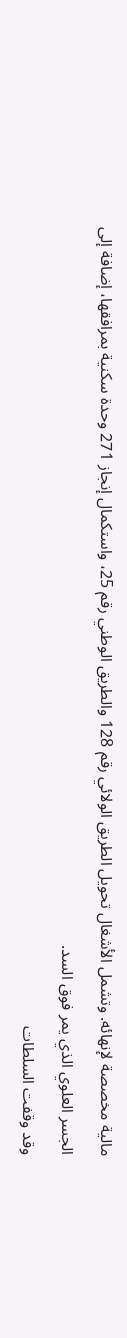مالية مخصصة لإنهائه. وتشمل الأشغال تحويل الطريق الولائي رقم 128 والطريق الوطني رقم 25، واستكمال إنجاز 271 وحدة سكنية بمرافقها، إضافة إلى الجسر العلوي الذي يمر فوق السد.
وقد وقفت السلطات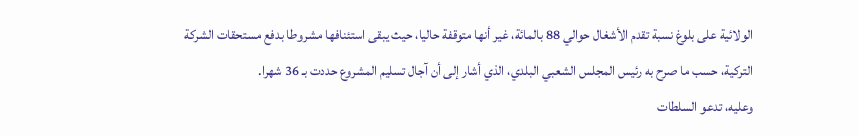الولائية على بلوغ نسبة تقدم الأشغال حوالي 88 بالمائة، غير أنها متوقفة حاليا، حيث يبقى استئنافها مشروطا بدفع مستحقات الشركة التركية، حسب ما صرح به رئيس المجلس الشعبي البلدي، الذي أشار إلى أن آجال تسليم المشروع حددت بـ 36 شهرا.
وعليه، تدعو السلطات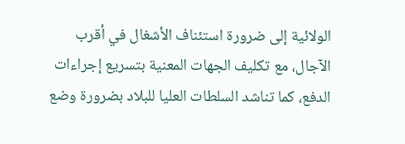الولائية إلى ضرورة استئناف الأشغال في أقرب الآجال، مع تكليف الجهات المعنية بتسريع إجراءات الدفع، كما تناشد السلطات العليا للبلاد بضرورة وضع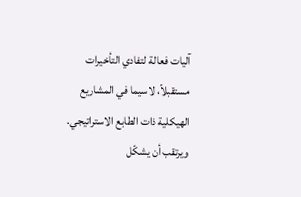آليات فعالة لتفادي التأخيرات مستقبلاً، لاسيما في المشاريع الهيكلية ذات الطابع الاستراتيجي.
ويرتقب أن يشكّل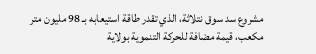مشروع سد سوق نتلاثة، الذي تقدر طاقة استيعابه بـ 98 مليون متر مكعب، قيمة مضافة للحركة التنموية بولاية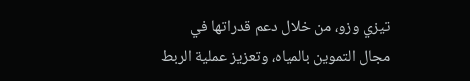تيزي وزو، من خلال دعم قدراتها في مجال التموين بالمياه، وتعزيز عملية الربط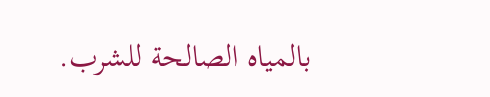بالمياه الصالحة للشرب.